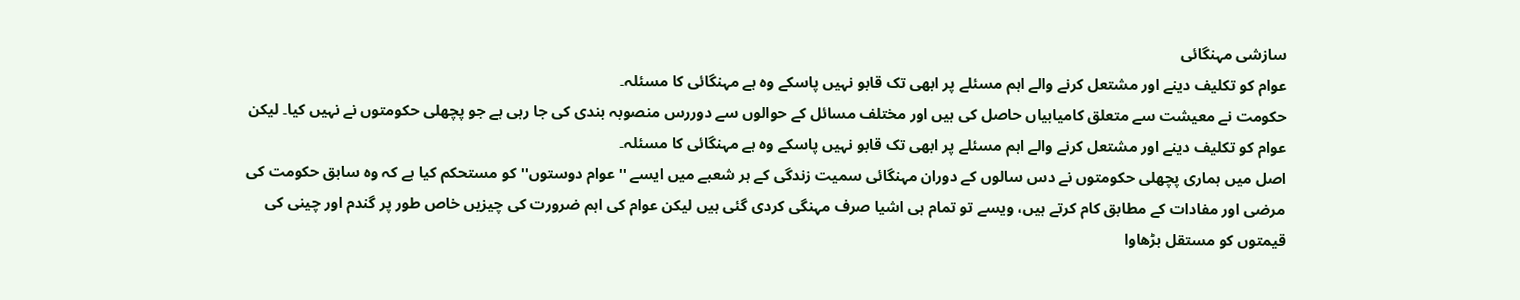سازشی مہنگائی
عوام کو تکلیف دینے اور مشتعل کرنے والے اہم مسئلے پر ابھی تک قابو نہیں پاسکے وہ ہے مہنگائی کا مسئلہ۔
حکومت نے معیشت سے متعلق کامیابیاں حاصل کی ہیں اور مختلف مسائل کے حوالوں سے دوررس منصوبہ بندی کی جا رہی ہے جو پچھلی حکومتوں نے نہیں کیا۔ لیکن عوام کو تکلیف دینے اور مشتعل کرنے والے اہم مسئلے پر ابھی تک قابو نہیں پاسکے وہ ہے مہنگائی کا مسئلہ۔
اصل میں ہماری پچھلی حکومتوں نے دس سالوں کے دوران مہنگائی سمیت زندگی کے ہر شعبے میں ایسے ''عوام دوستوں'' کو مستحکم کیا ہے کہ وہ سابق حکومت کی مرضی اور مفادات کے مطابق کام کرتے ہیں، ویسے تو تمام ہی اشیا صرف مہنگی کردی گئی ہیں لیکن عوام کی اہم ضرورت کی چیزیں خاص طور پر گندم اور چینی کی قیمتوں کو مستقل بڑھاوا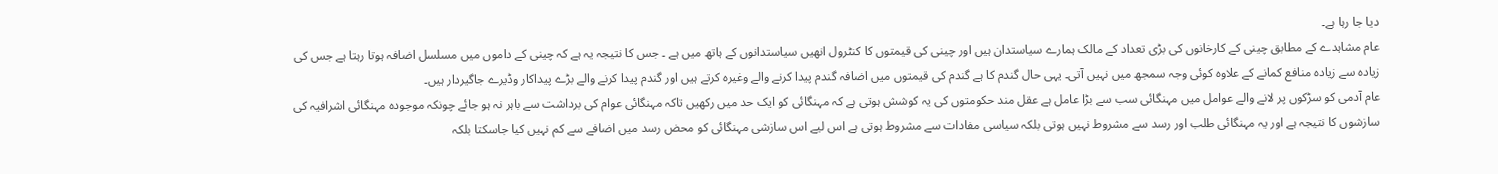دیا جا رہا ہے۔
عام مشاہدے کے مطابق چینی کے کارخانوں کی بڑی تعداد کے مالک ہمارے سیاستدان ہیں اور چینی کی قیمتوں کا کنٹرول انھیں سیاستدانوں کے ہاتھ میں ہے ۔ جس کا نتیجہ یہ ہے کہ چینی کے داموں میں مسلسل اضافہ ہوتا رہتا ہے جس کی زیادہ سے زیادہ منافع کمانے کے علاوہ کوئی وجہ سمجھ میں نہیں آتی۔ یہی حال گندم کا ہے گندم کی قیمتوں میں اضافہ گندم پیدا کرنے والے وغیرہ کرتے ہیں اور گندم پیدا کرنے والے بڑے پیداکار وڈیرے جاگیردار ہیں۔
عام آدمی کو سڑکوں پر لانے والے عوامل میں مہنگائی سب سے بڑا عامل ہے عقل مند حکومتوں کی یہ کوشش ہوتی ہے کہ مہنگائی کو ایک حد میں رکھیں تاکہ مہنگائی عوام کی برداشت سے باہر نہ ہو جائے چونکہ موجودہ مہنگائی اشرافیہ کی سازشوں کا نتیجہ ہے اور یہ مہنگائی طلب اور رسد سے مشروط نہیں ہوتی بلکہ سیاسی مفادات سے مشروط ہوتی ہے اس لیے اس سازشی مہنگائی کو محض رسد میں اضافے سے کم نہیں کیا جاسکتا بلکہ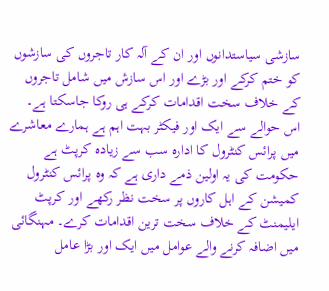سازشی سیاستدانوں اور ان کے آلہ کار تاجروں کی سازشوں کو ختم کرکے اور بڑے اور اس سازش میں شامل تاجروں کے خلاف سخت اقدامات کرکے ہی روکا جاسکتا ہے۔
اس حوالے سے ایک اور فیکٹر بہت اہم ہے ہمارے معاشرے میں پرائس کنٹرول کا ادارہ سب سے زیادہ کرپٹ ہے حکومت کی یہ اولین ذمے داری ہے کہ وہ پرائس کنٹرول کمیشن کے اہل کاروں پر سخت نظر رکھے اور کرپٹ ایلیمنٹ کے خلاف سخت ترین اقدامات کرے۔ مہنگائی میں اضافہ کرنے والے عوامل میں ایک اور بڑا عامل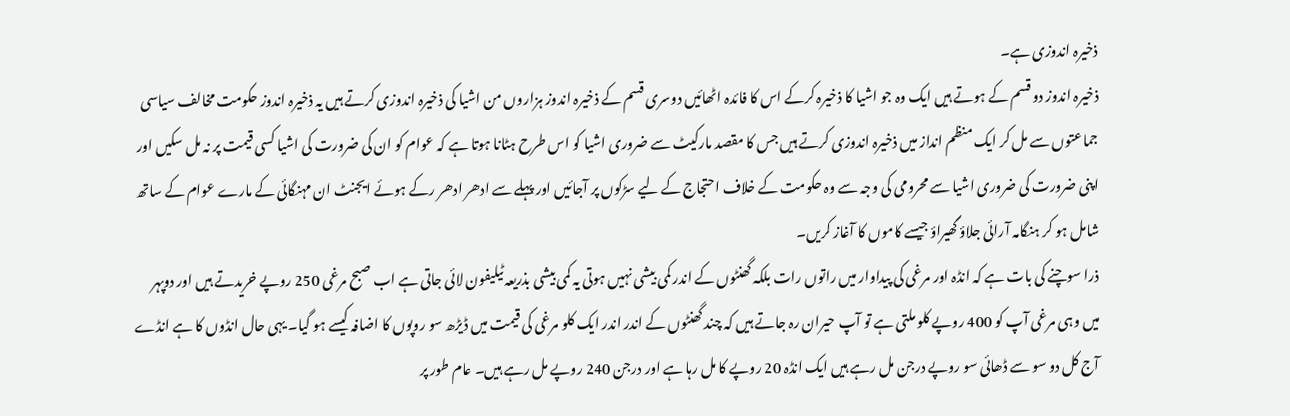ذخیرہ اندوزی ہے۔
ذخیرہ اندوز دو قسم کے ہوتے ہیں ایک وہ جو اشیا کا ذخیرہ کرکے اس کا فائدہ اٹھائیں دوسری قسم کے ذخیرہ اندوز ہزاروں من اشیا کی ذخیرہ اندوزی کرتے ہیں یہ ذخیرہ اندوز حکومت مخالف سیاسی جماعتوں سے مل کر ایک منظم انداز میں ذخیرہ اندوزی کرتے ہیں جس کا مقصد مارکیٹ سے ضروری اشیا کو اس طرح ہٹانا ہوتا ہے کہ عوام کو ان کی ضرورت کی اشیا کسی قیمت پر نہ مل سکیں اور اپنی ضرورت کی ضروری اشیا سے محرومی کی وجہ سے وہ حکومت کے خلاف احتجاج کے لیے سڑکوں پر آجائیں اور پہلے سے ادھر ادھر رکے ہوئے ایجنٹ ان مہنگائی کے مارے عوام کے ساتھ شامل ہو کر ہنگامہ آرائی جلاؤ گھیراؤ جیسے کاموں کا آغاز کریں۔
ذرا سوچنے کی بات ہے کہ انڈہ اور مرغی کی پیداوار میں راتوں رات بلکہ گھنٹوں کے اندر کمی بیشی نہیں ہوتی یہ کمی بیشی بذریعہ ٹیلیفون لائی جاتی ہے اب صبح مرغی 250 روپے خریدتے ہیں اور دوپہر میں وہی مرغی آپ کو 400 روپے کلو ملتی ہے تو آپ حیران رہ جاتے ہیں کہ چند گھنٹوں کے اندر اندر ایک کلو مرغی کی قیمت میں ڈیڑھ سو روپوں کا اضافہ کیسے ہو گیا۔ یہی حال انڈوں کا ہے انڈے آج کل دو سو سے ڈھائی سو روپے درجن مل رہے ہیں ایک انڈہ 20 روپے کا مل رہا ہے اور درجن 240 روپے مل رہے ہیں۔ عام طور پر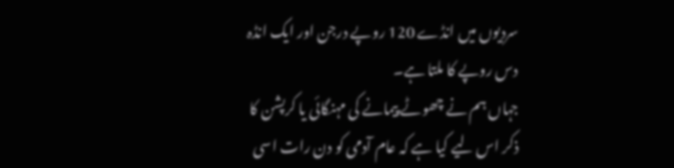سردیوں میں انڈے 120 روپے درجن اور ایک انڈہ دس روپے کا ملتا ہے۔
جہاں ہم نے چھوٹے پیمانے کی مہنگائی یا کرپشن کا ذکر اس لیے کیا ہے کہ عام آدمی کو دن رات اسی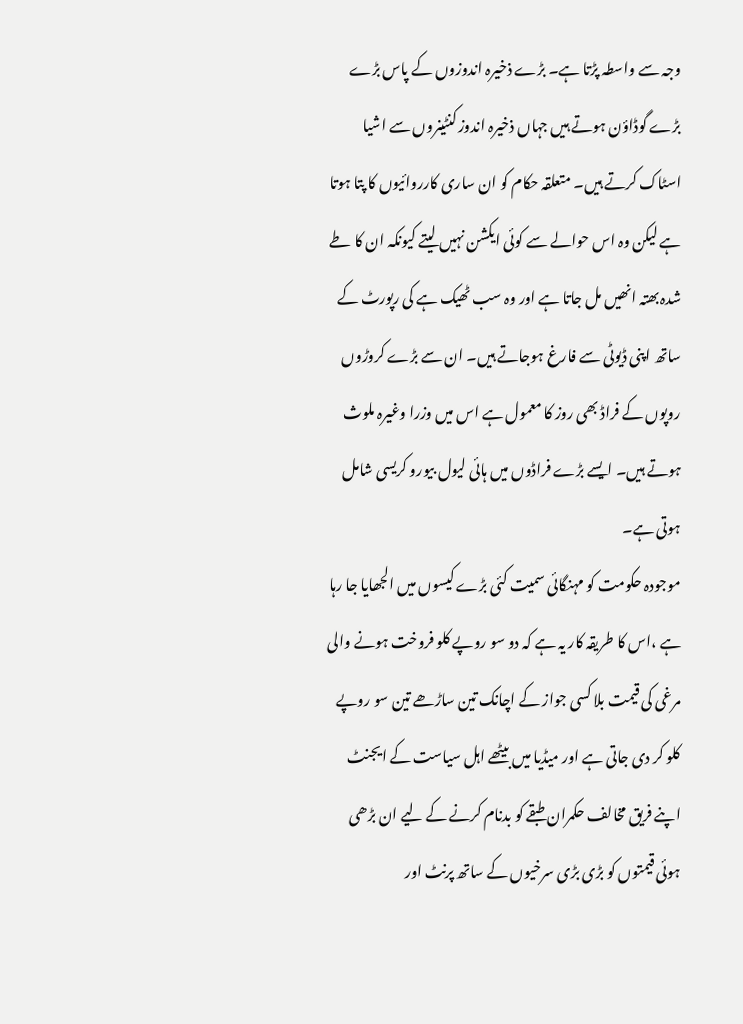وجہ سے واسطہ پڑتا ہے۔ بڑے ذخیرہ اندوزوں کے پاس بڑے بڑے گوڈاؤن ہوتے ہیں جہاں ذخیرہ اندوز کنٹینروں سے اشیا اسٹاک کرتے ہیں۔ متعلقہ حکام کو ان ساری کارروائیوں کا پتا ہوتا ہے لیکن وہ اس حوالے سے کوئی ایکشن نہیں لیتے کیونکہ ان کا طے شدہ بھتہ انھیں مل جاتا ہے اور وہ سب ٹھیک ہے کی رپورٹ کے ساتھ اپنی ڈیوٹی سے فارغ ہوجاتے ہیں۔ ان سے بڑے کروڑوں روپوں کے فراڈ بھی روز کا معمول ہے اس میں وزرا وغیرہ ملوث ہوتے ہیں۔ ایسے بڑے فراڈوں میں ہائی لیول بیورو کریسی شامل ہوتی ہے۔
موجودہ حکومت کو مہنگائی سمیت کئی بڑے کیسوں میں الجھایا جا رہا ہے ،اس کا طریقہ کار یہ ہے کہ دو سو روپے کلو فروخت ہونے والی مرغی کی قیمت بلا کسی جواز کے اچانک تین ساڑھے تین سو روپے کلو کر دی جاتی ہے اور میڈیا میں بیٹھے اہل سیاست کے ایجنٹ اپنے فریق مخالف حکمران طبقے کو بدنام کرنے کے لیے ان بڑھی ہوئی قیمتوں کو بڑی بڑی سرخیوں کے ساتھ پرنٹ اور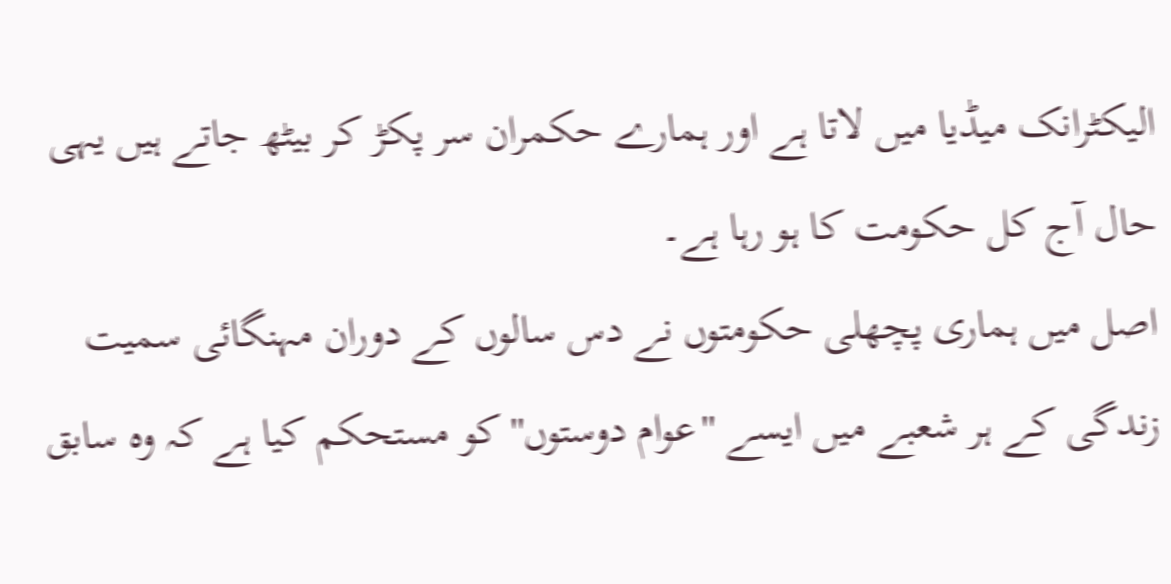الیکٹرانک میڈیا میں لاتا ہے اور ہمارے حکمران سر پکڑ کر بیٹھ جاتے ہیں یہی حال آج کل حکومت کا ہو رہا ہے۔
اصل میں ہماری پچھلی حکومتوں نے دس سالوں کے دوران مہنگائی سمیت زندگی کے ہر شعبے میں ایسے ''عوام دوستوں'' کو مستحکم کیا ہے کہ وہ سابق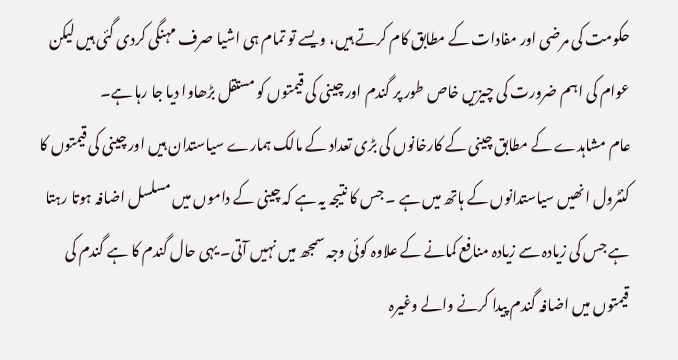حکومت کی مرضی اور مفادات کے مطابق کام کرتے ہیں، ویسے تو تمام ہی اشیا صرف مہنگی کردی گئی ہیں لیکن عوام کی اہم ضرورت کی چیزیں خاص طور پر گندم اور چینی کی قیمتوں کو مستقل بڑھاوا دیا جا رہا ہے۔
عام مشاہدے کے مطابق چینی کے کارخانوں کی بڑی تعداد کے مالک ہمارے سیاستدان ہیں اور چینی کی قیمتوں کا کنٹرول انھیں سیاستدانوں کے ہاتھ میں ہے ۔ جس کا نتیجہ یہ ہے کہ چینی کے داموں میں مسلسل اضافہ ہوتا رہتا ہے جس کی زیادہ سے زیادہ منافع کمانے کے علاوہ کوئی وجہ سمجھ میں نہیں آتی۔ یہی حال گندم کا ہے گندم کی قیمتوں میں اضافہ گندم پیدا کرنے والے وغیرہ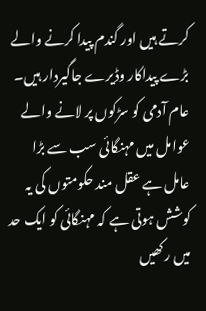کرتے ہیں اور گندم پیدا کرنے والے بڑے پیداکار وڈیرے جاگیردار ہیں۔
عام آدمی کو سڑکوں پر لانے والے عوامل میں مہنگائی سب سے بڑا عامل ہے عقل مند حکومتوں کی یہ کوشش ہوتی ہے کہ مہنگائی کو ایک حد میں رکھیں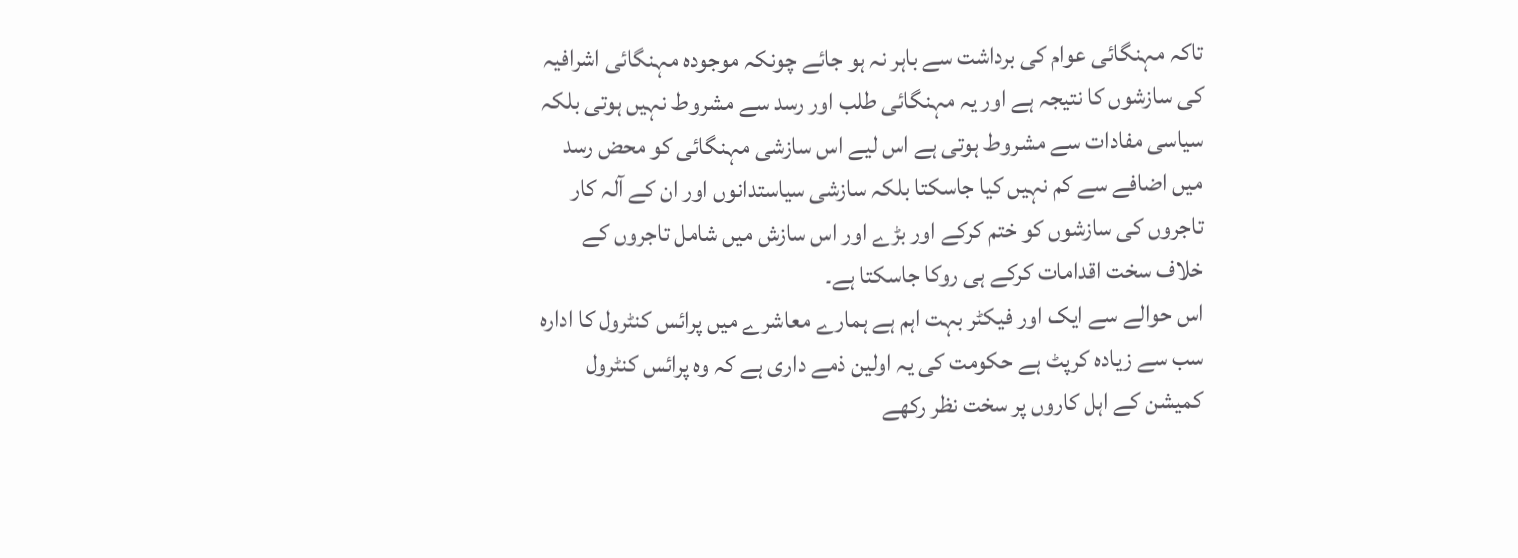تاکہ مہنگائی عوام کی برداشت سے باہر نہ ہو جائے چونکہ موجودہ مہنگائی اشرافیہ کی سازشوں کا نتیجہ ہے اور یہ مہنگائی طلب اور رسد سے مشروط نہیں ہوتی بلکہ سیاسی مفادات سے مشروط ہوتی ہے اس لیے اس سازشی مہنگائی کو محض رسد میں اضافے سے کم نہیں کیا جاسکتا بلکہ سازشی سیاستدانوں اور ان کے آلہ کار تاجروں کی سازشوں کو ختم کرکے اور بڑے اور اس سازش میں شامل تاجروں کے خلاف سخت اقدامات کرکے ہی روکا جاسکتا ہے۔
اس حوالے سے ایک اور فیکٹر بہت اہم ہے ہمارے معاشرے میں پرائس کنٹرول کا ادارہ سب سے زیادہ کرپٹ ہے حکومت کی یہ اولین ذمے داری ہے کہ وہ پرائس کنٹرول کمیشن کے اہل کاروں پر سخت نظر رکھے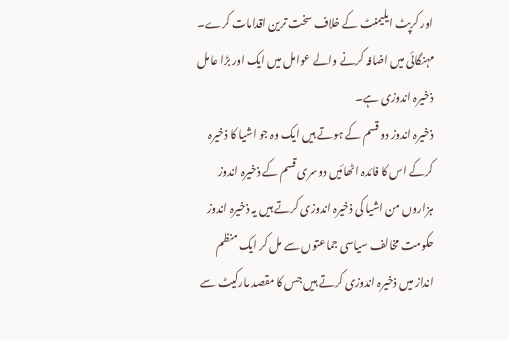اور کرپٹ ایلیمنٹ کے خلاف سخت ترین اقدامات کرے۔ مہنگائی میں اضافہ کرنے والے عوامل میں ایک اور بڑا عامل ذخیرہ اندوزی ہے۔
ذخیرہ اندوز دو قسم کے ہوتے ہیں ایک وہ جو اشیا کا ذخیرہ کرکے اس کا فائدہ اٹھائیں دوسری قسم کے ذخیرہ اندوز ہزاروں من اشیا کی ذخیرہ اندوزی کرتے ہیں یہ ذخیرہ اندوز حکومت مخالف سیاسی جماعتوں سے مل کر ایک منظم انداز میں ذخیرہ اندوزی کرتے ہیں جس کا مقصد مارکیٹ سے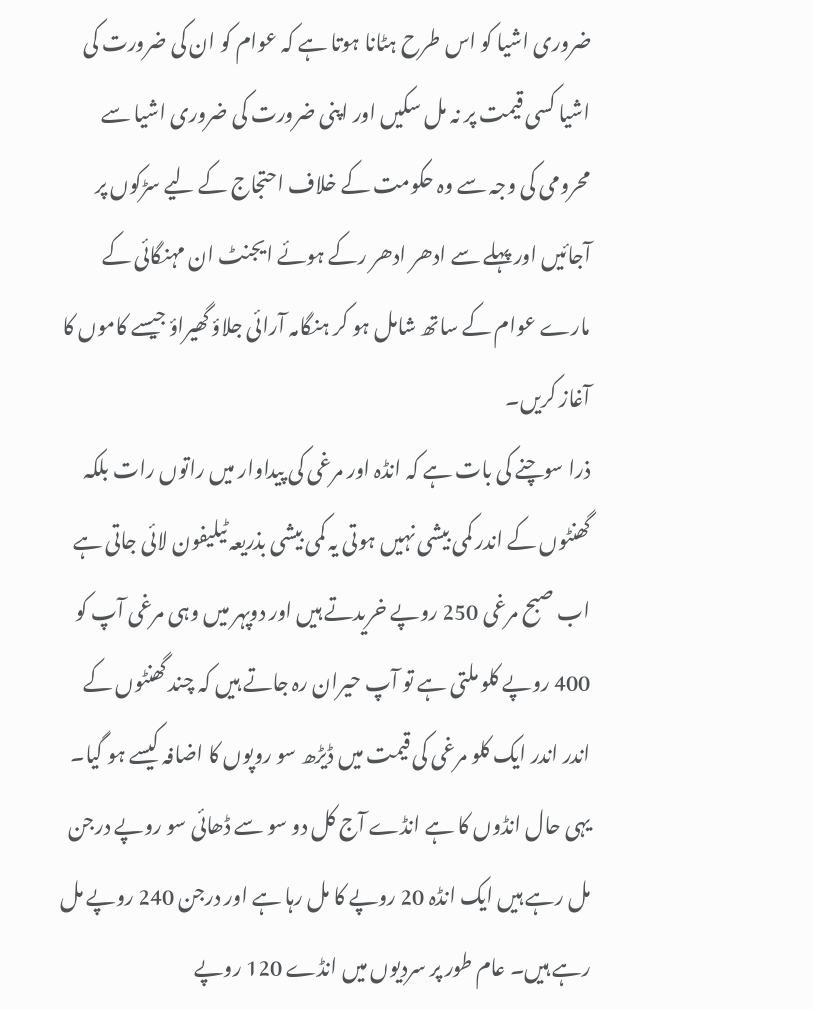ضروری اشیا کو اس طرح ہٹانا ہوتا ہے کہ عوام کو ان کی ضرورت کی اشیا کسی قیمت پر نہ مل سکیں اور اپنی ضرورت کی ضروری اشیا سے محرومی کی وجہ سے وہ حکومت کے خلاف احتجاج کے لیے سڑکوں پر آجائیں اور پہلے سے ادھر ادھر رکے ہوئے ایجنٹ ان مہنگائی کے مارے عوام کے ساتھ شامل ہو کر ہنگامہ آرائی جلاؤ گھیراؤ جیسے کاموں کا آغاز کریں۔
ذرا سوچنے کی بات ہے کہ انڈہ اور مرغی کی پیداوار میں راتوں رات بلکہ گھنٹوں کے اندر کمی بیشی نہیں ہوتی یہ کمی بیشی بذریعہ ٹیلیفون لائی جاتی ہے اب صبح مرغی 250 روپے خریدتے ہیں اور دوپہر میں وہی مرغی آپ کو 400 روپے کلو ملتی ہے تو آپ حیران رہ جاتے ہیں کہ چند گھنٹوں کے اندر اندر ایک کلو مرغی کی قیمت میں ڈیڑھ سو روپوں کا اضافہ کیسے ہو گیا۔ یہی حال انڈوں کا ہے انڈے آج کل دو سو سے ڈھائی سو روپے درجن مل رہے ہیں ایک انڈہ 20 روپے کا مل رہا ہے اور درجن 240 روپے مل رہے ہیں۔ عام طور پر سردیوں میں انڈے 120 روپے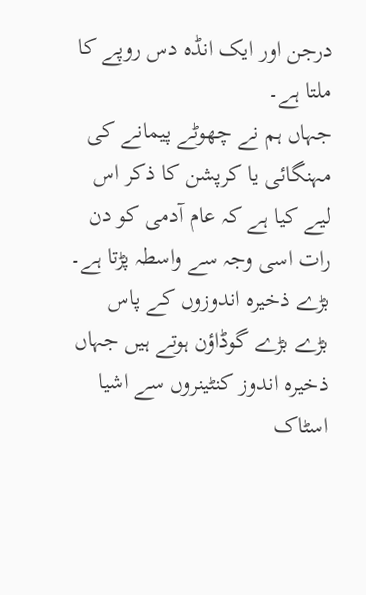درجن اور ایک انڈہ دس روپے کا ملتا ہے۔
جہاں ہم نے چھوٹے پیمانے کی مہنگائی یا کرپشن کا ذکر اس لیے کیا ہے کہ عام آدمی کو دن رات اسی وجہ سے واسطہ پڑتا ہے۔ بڑے ذخیرہ اندوزوں کے پاس بڑے بڑے گوڈاؤن ہوتے ہیں جہاں ذخیرہ اندوز کنٹینروں سے اشیا اسٹاک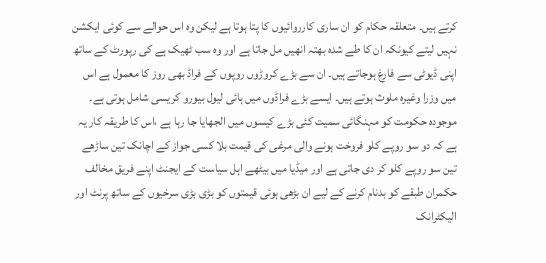کرتے ہیں۔ متعلقہ حکام کو ان ساری کارروائیوں کا پتا ہوتا ہے لیکن وہ اس حوالے سے کوئی ایکشن نہیں لیتے کیونکہ ان کا طے شدہ بھتہ انھیں مل جاتا ہے اور وہ سب ٹھیک ہے کی رپورٹ کے ساتھ اپنی ڈیوٹی سے فارغ ہوجاتے ہیں۔ ان سے بڑے کروڑوں روپوں کے فراڈ بھی روز کا معمول ہے اس میں وزرا وغیرہ ملوث ہوتے ہیں۔ ایسے بڑے فراڈوں میں ہائی لیول بیورو کریسی شامل ہوتی ہے۔
موجودہ حکومت کو مہنگائی سمیت کئی بڑے کیسوں میں الجھایا جا رہا ہے ،اس کا طریقہ کار یہ ہے کہ دو سو روپے کلو فروخت ہونے والی مرغی کی قیمت بلا کسی جواز کے اچانک تین ساڑھے تین سو روپے کلو کر دی جاتی ہے اور میڈیا میں بیٹھے اہل سیاست کے ایجنٹ اپنے فریق مخالف حکمران طبقے کو بدنام کرنے کے لیے ان بڑھی ہوئی قیمتوں کو بڑی بڑی سرخیوں کے ساتھ پرنٹ اور الیکٹرانک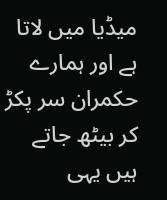میڈیا میں لاتا ہے اور ہمارے حکمران سر پکڑ کر بیٹھ جاتے ہیں یہی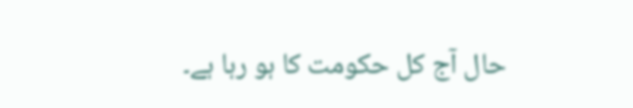حال آج کل حکومت کا ہو رہا ہے۔